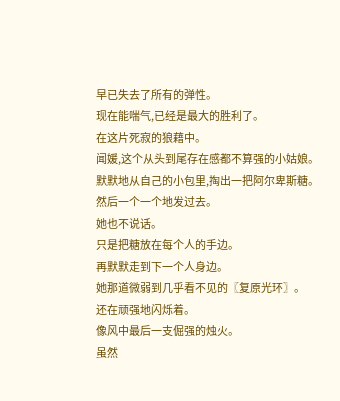早已失去了所有的弹性。
现在能喘气,已经是最大的胜利了。
在这片死寂的狼藉中。
闻媛,这个从头到尾存在感都不算强的小姑娘。
默默地从自己的小包里,掏出一把阿尔卑斯糖。
然后一个一个地发过去。
她也不说话。
只是把糖放在每个人的手边。
再默默走到下一个人身边。
她那道微弱到几乎看不见的〖复原光环〗。
还在顽强地闪烁着。
像风中最后一支倔强的烛火。
虽然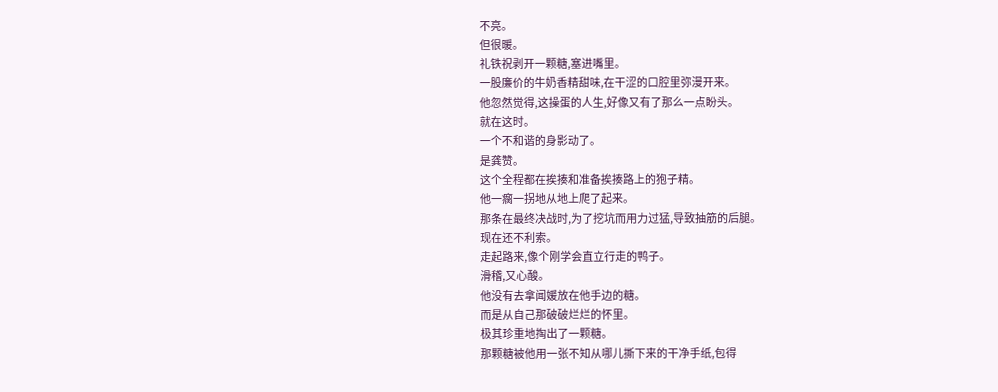不亮。
但很暖。
礼铁祝剥开一颗糖,塞进嘴里。
一股廉价的牛奶香精甜味,在干涩的口腔里弥漫开来。
他忽然觉得,这操蛋的人生,好像又有了那么一点盼头。
就在这时。
一个不和谐的身影动了。
是龚赞。
这个全程都在挨揍和准备挨揍路上的狍子精。
他一瘸一拐地从地上爬了起来。
那条在最终决战时,为了挖坑而用力过猛,导致抽筋的后腿。
现在还不利索。
走起路来,像个刚学会直立行走的鸭子。
滑稽,又心酸。
他没有去拿闻媛放在他手边的糖。
而是从自己那破破烂烂的怀里。
极其珍重地掏出了一颗糖。
那颗糖被他用一张不知从哪儿撕下来的干净手纸,包得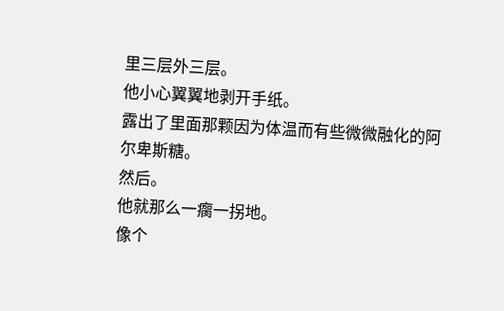里三层外三层。
他小心翼翼地剥开手纸。
露出了里面那颗因为体温而有些微微融化的阿尔卑斯糖。
然后。
他就那么一瘸一拐地。
像个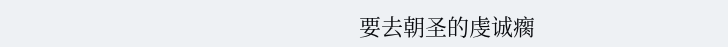要去朝圣的虔诚瘸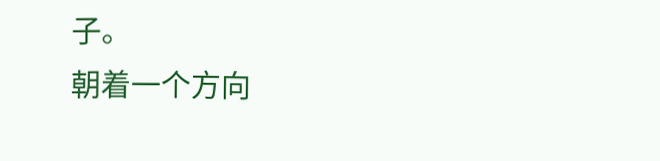子。
朝着一个方向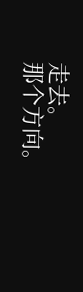走去。
那个方向。